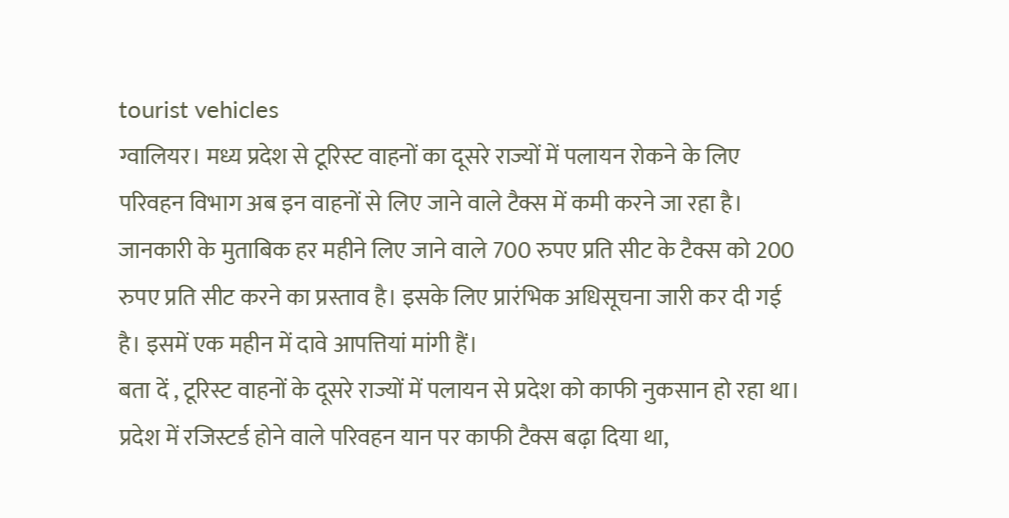tourist vehicles
ग्वालियर। मध्य प्रदेश से टूरिस्ट वाहनों का दूसरे राज्यों में पलायन रोकने के लिए परिवहन विभाग अब इन वाहनों से लिए जाने वाले टैक्स में कमी करने जा रहा है। जानकारी के मुताबिक हर महीने लिए जाने वाले 700 रुपए प्रति सीट के टैक्स को 200 रुपए प्रति सीट करने का प्रस्ताव है। इसके लिए प्रारंभिक अधिसूचना जारी कर दी गई है। इसमें एक महीन में दावे आपत्तियां मांगी हैं।
बता दें , टूरिस्ट वाहनों के दूसरे राज्यों में पलायन से प्रदेश को काफी नुकसान हो रहा था। प्रदेश में रजिस्टर्ड होने वाले परिवहन यान पर काफी टैक्स बढ़ा दिया था,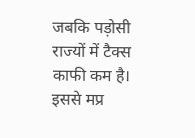जबकि पड़ोसी राज्यों में टैक्स काफी कम है। इससे मप्र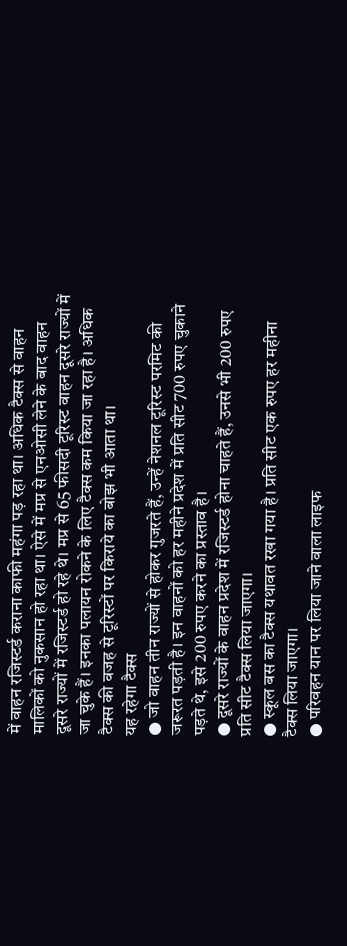में वाहन रजिस्टर्ड कराना काफी महंगा पड़ रहा था। अधिक टैक्स से वाहन मालिकों को नुकसान हो रहा था। ऐसे में मप्र से एनओसी लेने के बाद वाहन दूसरे राज्यों में रजिस्टर्ड हो रहे थे। मप्र से 65 फीसदी टूरिस्ट वाहन दूसरे राज्यों में जा चुके हैं। इनका पलायन रोकने के लिए टैक्स कम किया जा रहा है। अधिक टैक्स की वजह से टूरिस्टों पर किराये का बोझ भी आता था।
यह रहेगा टैक्स
● जो वाहन तीन राज्यों से होकर गुजरते हैं, उन्हें नेशनल टूरिस्ट परमिट की जरूरत पड़ती है। इन वाहनों को हर महीने प्रदेश में प्रति सीट 700 रुपए चुकाने पड़ते थे, इसे 200 रुपए करने का प्रस्ताव है।
● दूसरे राज्यों के वाहन प्रदेश में रजिस्टर्ड होना चाहते हैं, उनसे भी 200 रुपए प्रति सीट टैक्स लिया जाएगा।
● स्कूल बस का टैक्स यथावत रखा गया है। प्रति सीट एक रुपए हर महीना टैक्स लिया जाएगा।
● परिवहन यान पर लिया जाने वाला लाइफ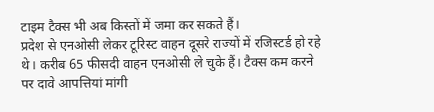टाइम टैक्स भी अब किस्तों में जमा कर सकते हैं।
प्रदेश से एनओसी लेकर टूरिस्ट वाहन दूसरे राज्यों में रजिस्टर्ड हो रहे थे। करीब 65 फीसदी वाहन एनओसी ले चुके हैं। टैक्स कम करने पर दावे आपत्तियां मांगी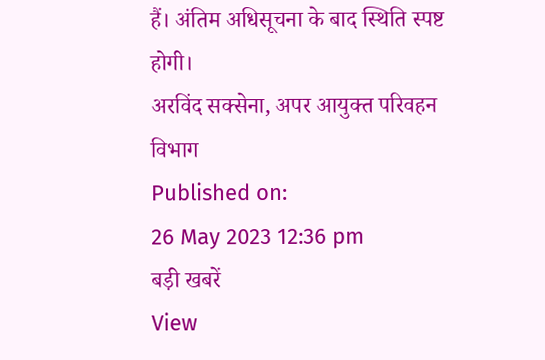हैं। अंतिम अधिसूचना के बाद स्थिति स्पष्ट होगी।
अरविंद सक्सेना, अपर आयुक्त परिवहन विभाग
Published on:
26 May 2023 12:36 pm
बड़ी खबरें
View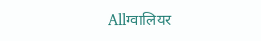Allग्वालियर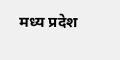मध्य प्रदेश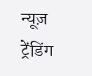न्यूज़
ट्रेंडिंग